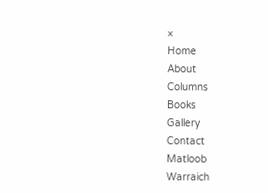×
Home
About
Columns
Books
Gallery
Contact
Matloob
Warraich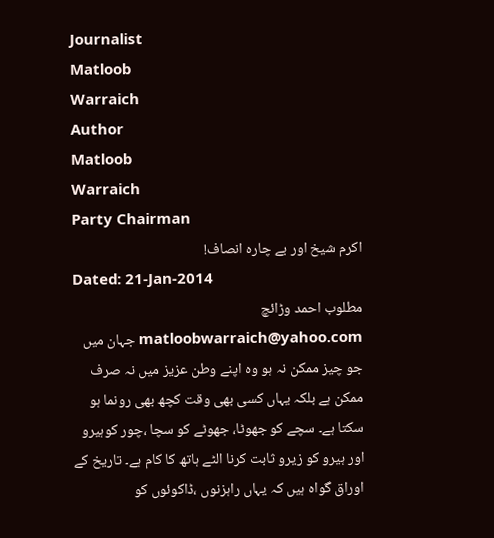Journalist
Matloob
Warraich
Author
Matloob
Warraich
Party Chairman
اکرم شیخ اور بے چارہ انصاف!
Dated: 21-Jan-2014
مطلوب احمد وڑائچ matloobwarraich@yahoo.com جہان میں جو چیز ممکن نہ ہو وہ اپنے وطن عزیز میں نہ صرف ممکن ہے بلکہ یہاں کسی بھی وقت کچھ بھی رونما ہو سکتا ہے۔ سچے کو جھوٹا، جھوٹے کو سچا ،چور کوہیرو اور ہیرو کو زیرو ثابت کرنا الٹے ہاتھ کا کام ہے۔ تاریخ کے اوراق گواہ ہیں کہ یہاں راہزنوں ،ڈاکوئوں کو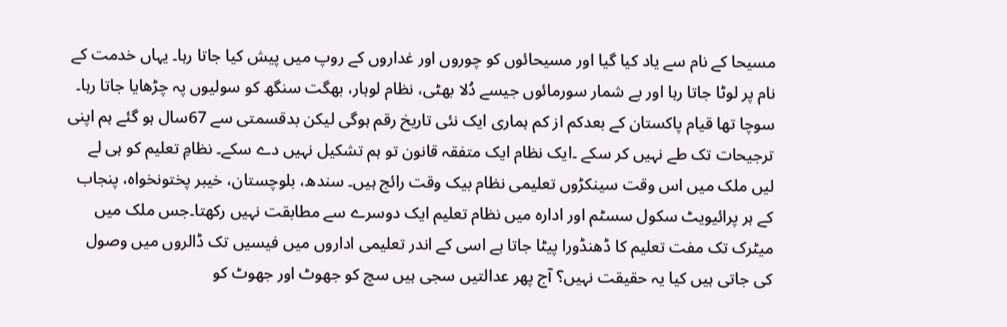مسیحا کے نام سے یاد کیا گیا اور مسیحائوں کو چوروں اور غداروں کے روپ میں پیش کیا جاتا رہا۔ یہاں خدمت کے نام پر لوٹا جاتا رہا اور بے شمار سورمائوں جیسے دُلا بھٹی، نظام لوہار، بھگت سنگھ کو سولیوں پہ چڑھایا جاتا رہا۔ سوچا تھا قیام پاکستان کے بعدکم از کم ہماری ایک نئی تاریخ رقم ہوگی لیکن بدقسمتی سے 67سال ہو گئے ہم اپنی ترجیحات تک طے نہیں کر سکے ۔ایک نظام ایک متفقہ قانون تو ہم تشکیل نہیں دے سکے۔ نظامِ تعلیم کو ہی لے لیں ملک میں اس وقت سینکڑوں تعلیمی نظام بیک وقت رائج ہیں۔ سندھ، بلوچستان، خیبر پختونخواہ، پنجاب کے ہر پرائیویٹ سکول سسٹم اور ادارہ میں نظام تعلیم ایک دوسرے سے مطابقت نہیں رکھتا۔جس ملک میں میٹرک تک مفت تعلیم کا ڈھنڈورا پیٹا جاتا ہے اسی کے اندر تعلیمی اداروں میں فیسیں تک ڈالروں میں وصول کی جاتی ہیں کیا یہ حقیقت نہیں؟ آج پھر عدالتیں سجی ہیں سچ کو جھوٹ اور جھوٹ کو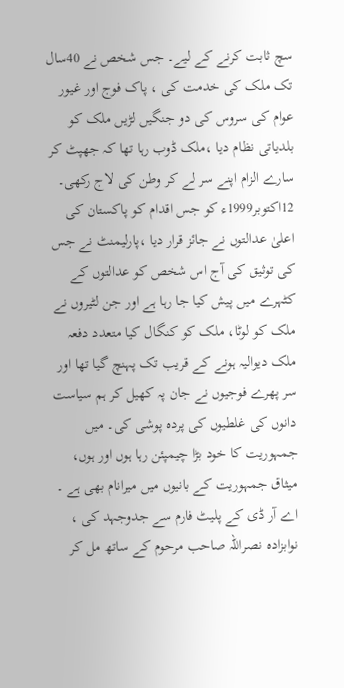سچ ثابت کرنے کے لیے۔ جس شخص نے 40سال تک ملک کی خدمت کی ، پاک فوج اور غیور عوام کی سروس کی دو جنگیں لڑیں ملک کو بلدیاتی نظام دیا ،ملک ڈوب رہا تھا کہ جھپٹ کر سارے الزام اپنے سر لے کر وطن کی لاج رکھی۔ 12اکتوبر1999ء کو جس اقدام کو پاکستان کی اعلیٰ عدالتوں نے جائز قرار دیا ،پارلیمنٹ نے جس کی توثیق کی آج اس شخص کو عدالتوں کے کٹہرے میں پیش کیا جا رہا ہے اور جن لٹیروں نے ملک کو لوٹا، ملک کو کنگال کیا متعدد دفعہ ملک دیوالیہ ہونے کے قریب تک پہنچ گیا تھا اور سر پھرے فوجیوں نے جان پہ کھیل کر ہم سیاست دانوں کی غلطیوں کی پردہ پوشی کی۔ میں جمہوریت کا خود بڑا چیمپئن رہا ہوں اور ہوں، میثاق جمہوریت کے بانیوں میں میرانام بھی ہے ۔ اے آر ڈی کے پلیٹ فارم سے جدوجہد کی ، نوابزادہ نصراللہ صاحب مرحوم کے ساتھ مل کر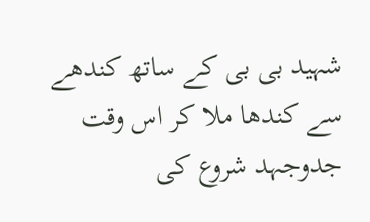شہید بی بی کے ساتھ کندھے سے کندھا ملا کر اس وقت جدوجہد شروع کی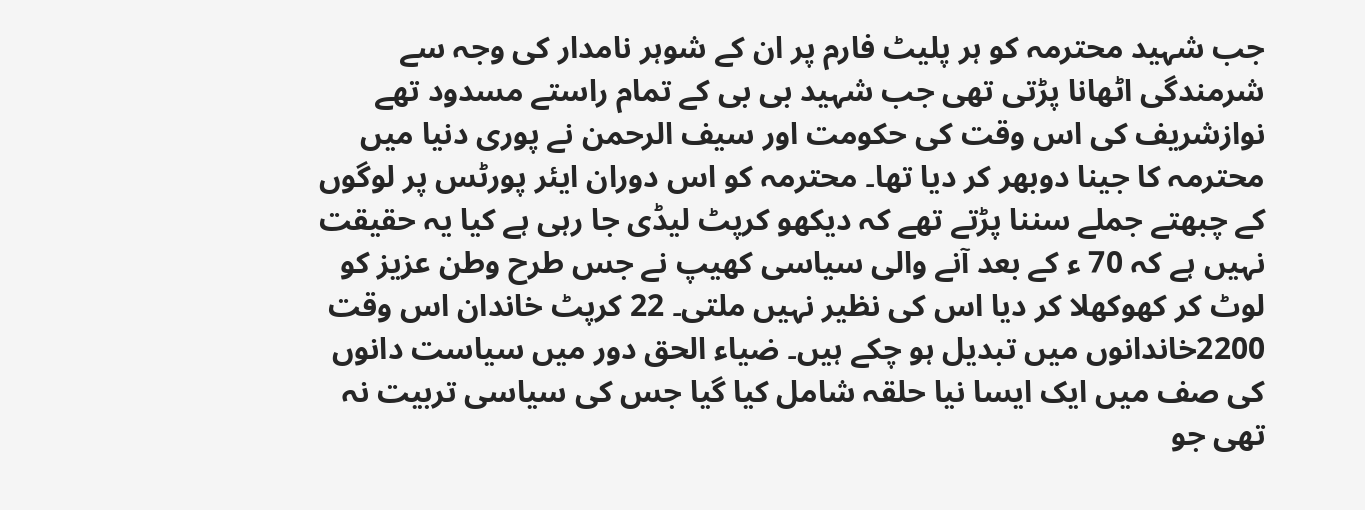جب شہید محترمہ کو ہر پلیٹ فارم پر ان کے شوہر نامدار کی وجہ سے شرمندگی اٹھانا پڑتی تھی جب شہید بی بی کے تمام راستے مسدود تھے نوازشریف کی اس وقت کی حکومت اور سیف الرحمن نے پوری دنیا میں محترمہ کا جینا دوبھر کر دیا تھا۔ محترمہ کو اس دوران ایئر پورٹس پر لوگوں کے چبھتے جملے سننا پڑتے تھے کہ دیکھو کرپٹ لیڈی جا رہی ہے کیا یہ حقیقت نہیں ہے کہ 70 ء کے بعد آنے والی سیاسی کھیپ نے جس طرح وطن عزیز کو لوٹ کر کھوکھلا کر دیا اس کی نظیر نہیں ملتی۔ 22 کرپٹ خاندان اس وقت 2200خاندانوں میں تبدیل ہو چکے ہیں۔ ضیاء الحق دور میں سیاست دانوں کی صف میں ایک ایسا نیا حلقہ شامل کیا گیا جس کی سیاسی تربیت نہ تھی جو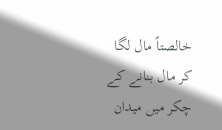خالصتاً مال لگا کر مال بنانے کے چکر میں میدان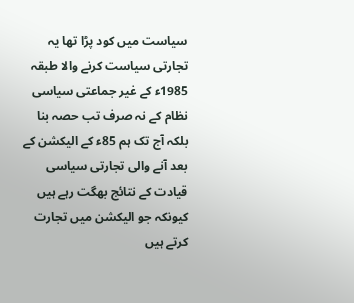سیاست میں کود پڑا تھا یہ تجارتی سیاست کرنے والا طبقہ 1985ء کے غیر جماعتی سیاسی نظام کے نہ صرف تب حصہ بنا بلکہ آج تک ہم 85ء کے الیکشن کے بعد آنے والی تجارتی سیاسی قیادت کے نتائج بھگت رہے ہیں کیونکہ جو الیکشن میں تجارت کرتے ہیں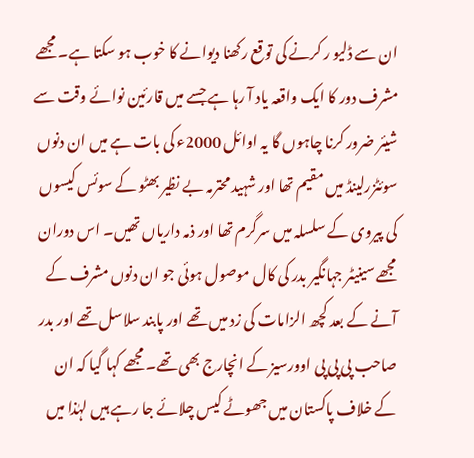ان سے ڈلیو ر کرنے کی توقع رکھنا دیوانے کا خوب ہو سکتا ہے۔ مجھے مشرف دور کا ایک واقعہ یاد آ رہا ہے جسے میں قارئین نوائے وقت سے شیئر ضرور کرنا چاہوں گا یہ اوائل 2000ء کی بات ہے میں ان دنوں سوئٹزرلینڈ میں مقیم تھا اور شہید محترمہ بے نظیر بھٹو کے سوئس کیسوں کی پیروی کے سلسلہ میں سرگرم تھا اور ذمہ داریاں تھیں۔ اس دوران مجھے سینیٹر جہانگیر بدر کی کال موصول ہوئی جو ان دنوں مشرف کے آنے کے بعد کچھ الزامات کی زد میں تھے اور پابند سلاسل تھے اور بدر صاحب پی پی پی اوورسیز کے انچارج بھی تھے۔ مجھے کہا گیا کہ ان کے خلاف پاکستان میں جھوٹے کیس چلائے جا رہے ہیں لہٰذا میں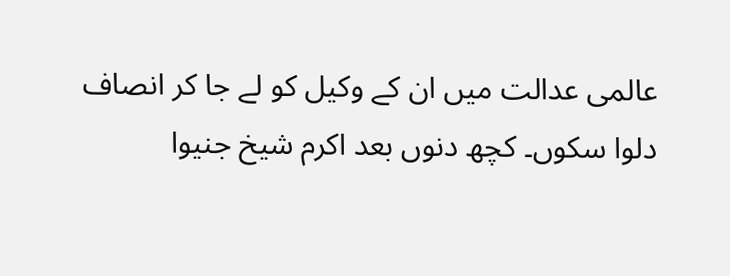عالمی عدالت میں ان کے وکیل کو لے جا کر انصاف دلوا سکوں۔ کچھ دنوں بعد اکرم شیخ جنیوا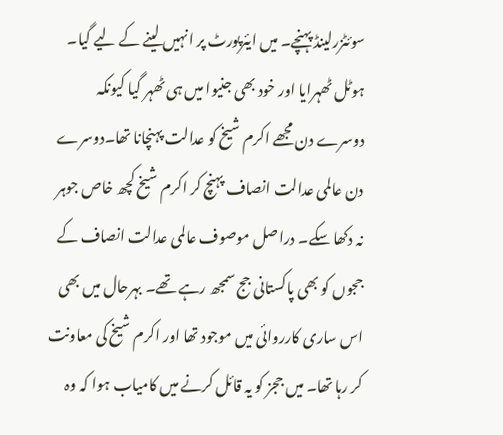سوئٹزرلینڈ پہنچے۔ میں ایئرپورٹ پر انہیں لینے کے لیے گیا۔ ہوٹل ٹھہرایا اور خود بھی جنیوا میں ہی ٹھہر گیا کیونکہ دوسرے دن مجھے اکرم شیخ کو عدالت پہنچانا تھا۔دوسرے دن عالمی عدالت انصاف پہنچ کر اکرم شیخ کچھ خاص جوہر نہ دکھا سکے۔ دراصل موصوف عالمی عدالت انصاف کے ججوں کو بھی پاکستانی جج سمجھ رہے تھے۔ بہرحال میں بھی اس ساری کارروائی میں موجود تھا اور اکرم شیخ کی معاونت کر رہا تھا۔ میں ججز کو یہ قائل کرنے میں کامیاب ہوا کہ وہ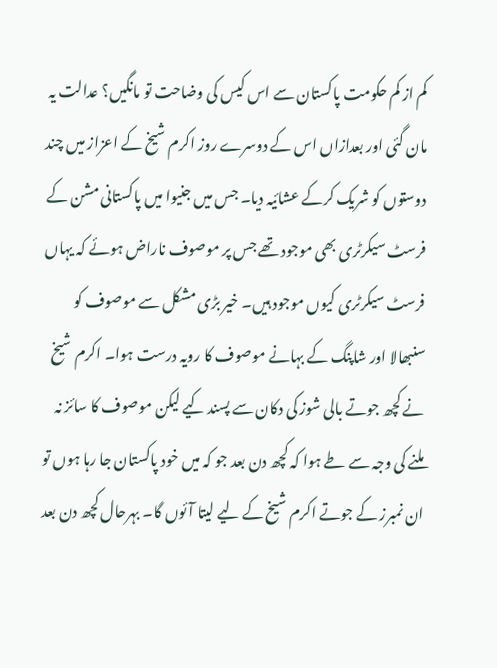کم از کم حکومت پاکستان سے اس کیس کی وضاحت تو مانگیں؟ عدالت یہ مان گئی اور بعدازاں اس کے دوسرے روز اکرم شیخ کے اعزاز میں چند دوستوں کو شریک کرکے عشائیہ دیا۔ جس میں جنیوا میں پاکستانی مشن کے فرسٹ سیکرٹری بھی موجود تھے جس پر موصوف ناراض ہوئے کہ یہاں فرسٹ سیکرٹری کیوں موجود ہیں۔ خیر بڑی مشکل سے موصوف کو سنبھالا اور شاپنگ کے بہانے موصوف کا رویہ درست ہوا۔ اکرم شیخ نے کچھ جوتے بالی شوز کی دکان سے پسند کیے لیکن موصوف کا سائز نہ ملنے کی وجہ سے طے ہوا کہ کچھ دن بعد جو کہ میں خود پاکستان جا رہا ہوں تو ان نمبرز کے جوتے اکرم شیخ کے لیے لیتا آئوں گا۔ بہرحال کچھ دن بعد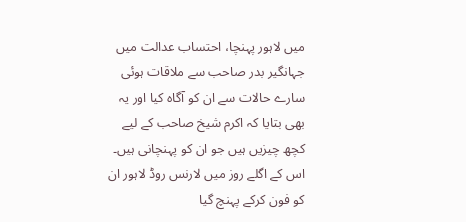میں لاہور پہنچا، احتساب عدالت میں جہانگیر بدر صاحب سے ملاقات ہوئی سارے حالات سے ان کو آگاہ کیا اور یہ بھی بتایا کہ اکرم شیخ صاحب کے لیے کچھ چیزیں ہیں جو ان کو پہنچانی ہیں۔ اس کے اگلے روز میں لارنس روڈ لاہور ان کو فون کرکے پہنچ گیا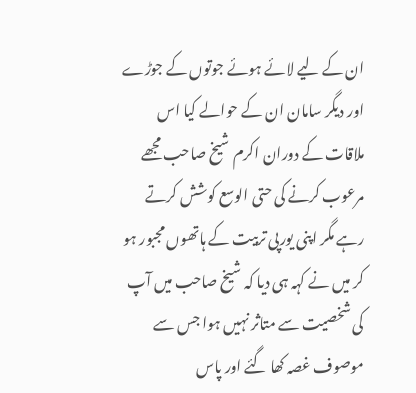ان کے لیے لائے ہوئے جوتوں کے جوڑے اور دیگر سامان ان کے حوالے کیا اس ملاقات کے دوران اکرم شیخ صاحب مجھے مرعوب کرنے کی حتی الوسع کوشش کرتے رہے مگر اپنی یورپی تربیت کے ہاتھوں مجبور ہو کر میں نے کہہ ہی دیا کہ شیخ صاحب میں آپ کی شخصیت سے متاثر نہیں ہوا جس سے موصوف غصہ کھا گئے اور پاس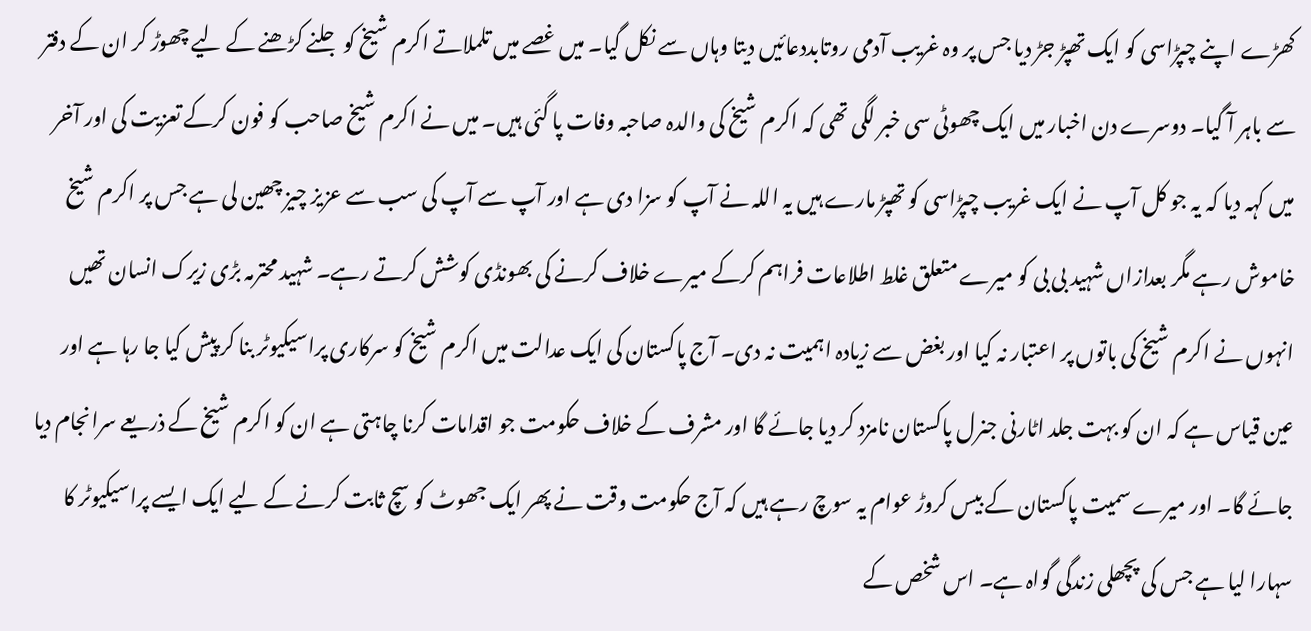کھڑے اپنے چپڑاسی کو ایک تھپڑ جڑ دیا جس پر وہ غریب آدمی روتابددعائیں دیتا وہاں سے نکل گیا۔ میں غصے میں تلملاتے اکرم شیخ کو جلنے کڑھنے کے لیے چھوڑ کر ان کے دفتر سے باہر آ گیا۔ دوسرے دن اخبار میں ایک چھوٹی سی خبر لگی تھی کہ اکرم شیخ کی والدہ صاحبہ وفات پا گئی ہیں۔ میں نے اکرم شیخ صاحب کو فون کرکے تعزیت کی اور آخر میں کہہ دیا کہ یہ جو کل آپ نے ایک غریب چپڑاسی کو تھپڑ مارے ہیں یہ اللہ نے آپ کو سزا دی ہے اور آپ سے آپ کی سب سے عزیز چیز چھین لی ہے جس پر اکرم شیخ خاموش رہے مگر بعدازاں شہید بی بی کو میرے متعلق غلط اطلاعات فراہم کرکے میرے خلاف کرنے کی بھونڈی کوشش کرتے رہے۔ شہید محترمہ بڑی زیرک انسان تھیں انہوں نے اکرم شیخ کی باتوں پر اعتبار نہ کیا اور بغض سے زیادہ اہمیت نہ دی۔ آج پاکستان کی ایک عدالت میں اکرم شیخ کو سرکاری پراسیکیوٹر بنا کر پیش کیا جا رہا ہے اور عین قیاس ہے کہ ان کو بہت جلد اٹارنی جنرل پاکستان نامزد کر دیا جائے گا اور مشرف کے خلاف حکومت جو اقدامات کرنا چاہتی ہے ان کو اکرم شیخ کے ذریعے سرانجام دیا جائے گا۔ اور میرے سمیت پاکستان کے بیس کروڑ عوام یہ سوچ رہے ہیں کہ آج حکومت وقت نے پھر ایک جھوٹ کو سچ ثابت کرنے کے لیے ایک ایسے پراسیکیوٹر کا سہارا لیا ہے جس کی پچھلی زندگی گواہ ہے۔ اس شخص کے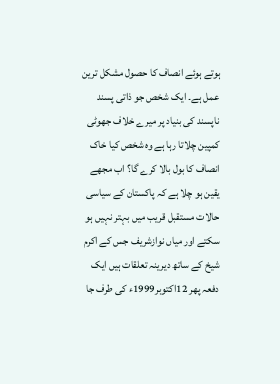ہوتے ہوئے انصاف کا حصول مشکل ترین عمل ہے۔ ایک شخص جو ذاتی پسند ناپسند کی بنیاد پر میرے خلاف جھوٹی کمپین چلاتا رہا ہے وہ شخص کیا خاک انصاف کا بول بالا کرے گا؟ اب مجھے یقین ہو چلا ہے کہ پاکستان کے سیاسی حالات مستقبل قریب میں بہتر نہیں ہو سکتے اور میاں نوازشریف جس کے اکرم شیخ کے ساتھ دیرینہ تعلقات ہیں ایک دفعہ پھر 12اکتوبر1999ء کی طرف جا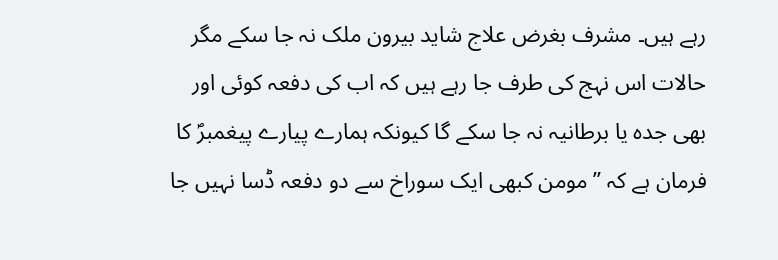رہے ہیں۔ مشرف بغرض علاج شاید بیرون ملک نہ جا سکے مگر حالات اس نہج کی طرف جا رہے ہیں کہ اب کی دفعہ کوئی اور بھی جدہ یا برطانیہ نہ جا سکے گا کیونکہ ہمارے پیارے پیغمبرؐ کا فرمان ہے کہ ’’مومن کبھی ایک سوراخ سے دو دفعہ ڈسا نہیں جا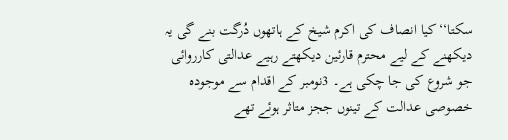سکتا‘‘کیا انصاف کی اکرم شیخ کے ہاتھوں دُرگت بنے گی یہ دیکھنے کے لیے محترم قارئین دیکھتے رہیے عدالتی کارروائی جو شروع کی جا چکی ہے۔ 3نومبر کے اقدام سے موجودہ خصوصی عدالت کے تینوں ججز متاثر ہوئے تھے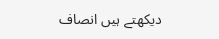دیکھتے ہیں انصاف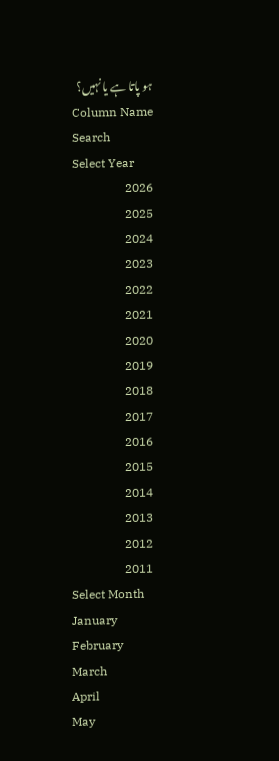ہو پاتا ہے یا نہیں؟
Column Name
Search
Select Year
2026
2025
2024
2023
2022
2021
2020
2019
2018
2017
2016
2015
2014
2013
2012
2011
Select Month
January
February
March
April
May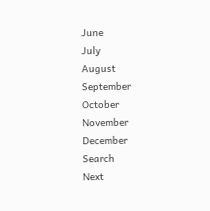June
July
August
September
October
November
December
Search
Next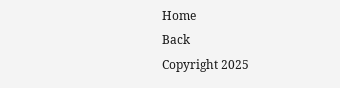Home
Back
Copyright 2025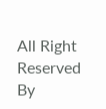All Right Reserved By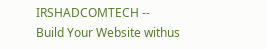IRSHADCOMTECH --
Build Your Website withus